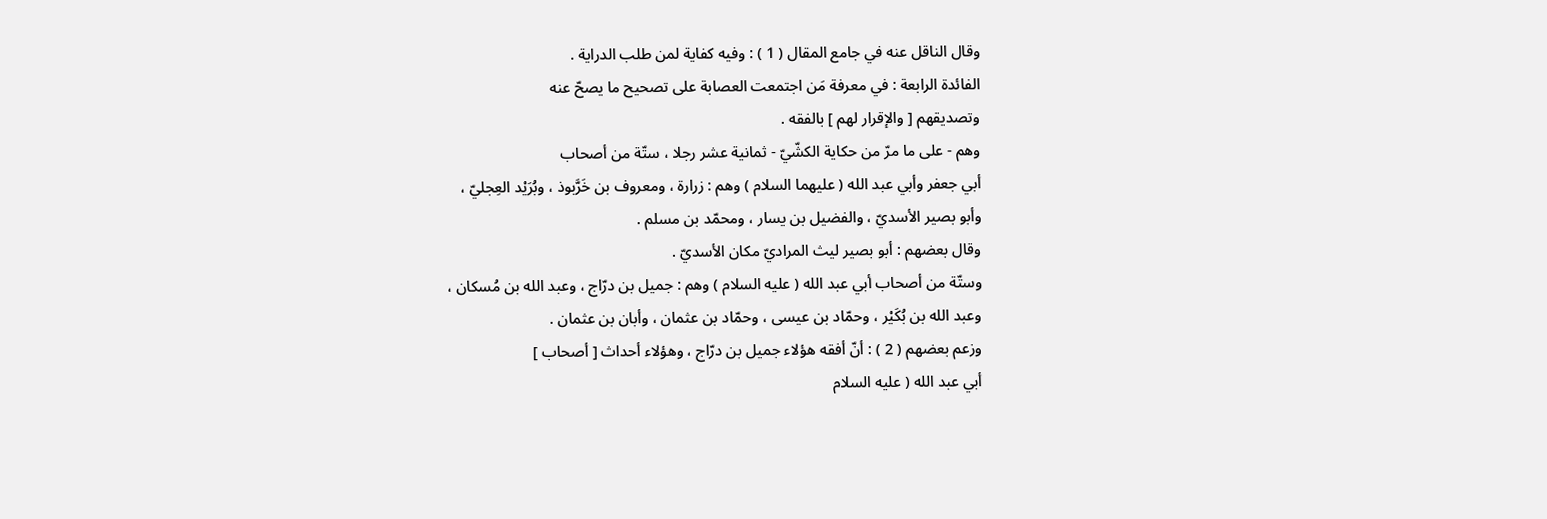وقال الناقل عنه في جامع المقال ( 1 ) : وفيه كفاية لمن طلب الدراية .
الفائدة الرابعة : في معرفة مَن اجتمعت العصابة على تصحيح ما يصحّ عنه
وتصديقهم [ والإقرار لهم ] بالفقه .
وهم - على ما مرّ من حكاية الكشّيّ - ثمانية عشر رجلا ، ستّة من أصحاب
أبي جعفر وأبي عبد الله ( عليهما السلام ) وهم : زرارة ، ومعروف بن خَرَّبوذ ، وبُرَيْد العِجليّ ،
وأبو بصير الأسديّ ، والفضيل بن يسار ، ومحمّد بن مسلم .
وقال بعضهم : أبو بصير ليث المراديّ مكان الأسديّ .
وستّة من أصحاب أبي عبد الله ( عليه السلام ) وهم : جميل بن درّاج ، وعبد الله بن مُسكان ،
وعبد الله بن بُكَيْر ، وحمّاد بن عيسى ، وحمّاد بن عثمان ، وأبان بن عثمان .
وزعم بعضهم ( 2 ) : أنّ أفقه هؤلاء جميل بن درّاج ، وهؤلاء أحداث [ أصحاب ]
أبي عبد الله ( عليه السلام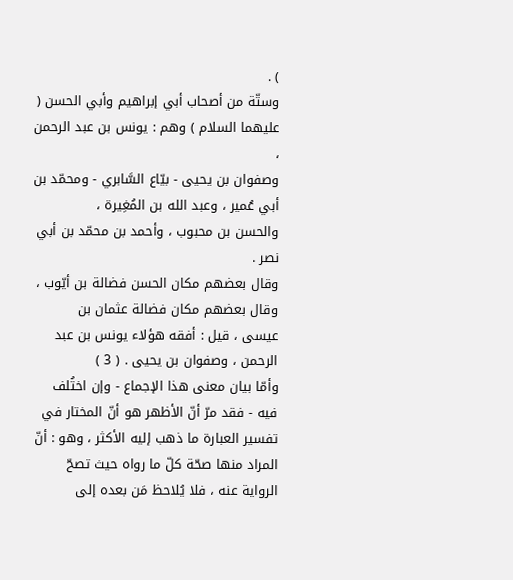) .
وستّة من أصحاب أبي إبراهيم وأبي الحسن ( عليهما السلام ) وهم : يونس بن عبد الرحمن ،
وصفوان بن يحيى - بيّاع السَّابري - ومحمّد بن أبي عُمير ، وعبد الله بن المُغِيرة ،
والحسن بن محبوب ، وأحمد بن محمّد بن أبي نصر .
وقال بعضهم مكان الحسن فضالة بن أيّوب ، وقال بعضهم مكان فضالة عثمان بن
عيسى ، قيل : أفقه هؤلاء يونس بن عبد الرحمن ، وصفوان بن يحيى . ( 3 )
وأمّا بيان معنى هذا الإجماع - وإن اختُلف فيه - فقد مرّ أنّ الأظهر هو أنّ المختار في
تفسير العبارة ما ذهب إليه الأكثر ، وهو : أنّ المراد منها صحّة كلّ ما رواه حيث تصحّ
الرواية عنه ، فلا يُلاحظ مَن بعده إلى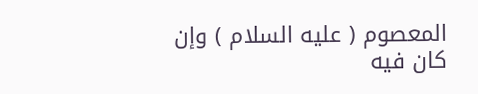المعصوم ( عليه السلام ) وإن كان فيه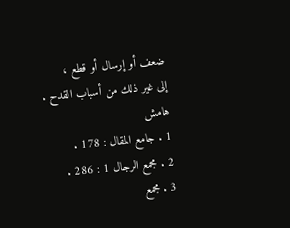ضعف أو إرسال أو قطع ،
إلى غير ذلك من أسباب القدح .
هامش
1 . جامع المقال : 178 .
2 . مجمع الرجال 1 : 286 .
3 . مجمع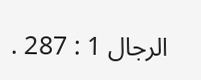الرجال 1 : 287 .